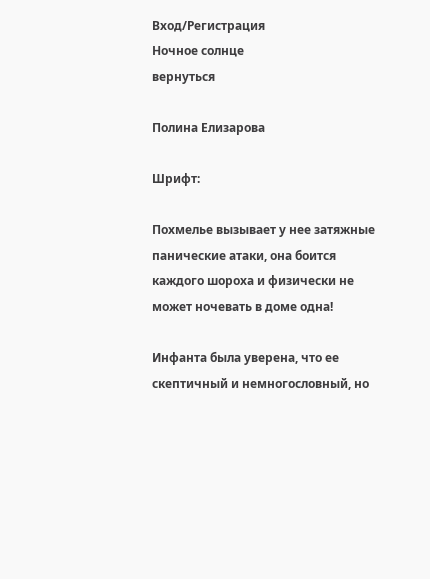Вход/Регистрация
Ночное солнце
вернуться

Полина Елизарова

Шрифт:

Похмелье вызывает у нее затяжные панические атаки, она боится каждого шороха и физически не может ночевать в доме одна!

Инфанта была уверена, что ее скептичный и немногословный, но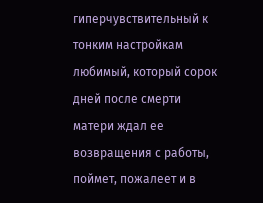гиперчувствительный к тонким настройкам любимый, который сорок дней после смерти матери ждал ее возвращения с работы, поймет, пожалеет и в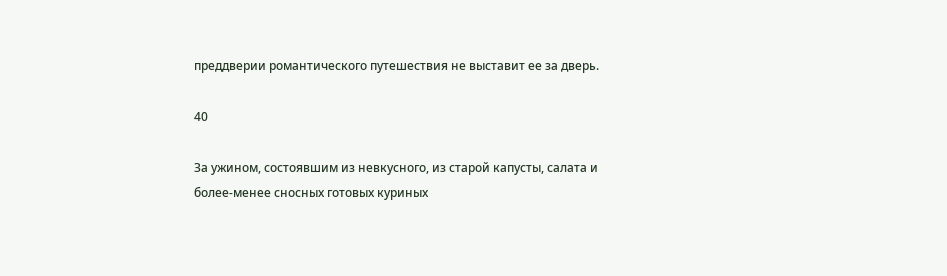преддверии романтического путешествия не выставит ее за дверь.

40

За ужином, состоявшим из невкусного, из старой капусты, салата и более-менее сносных готовых куриных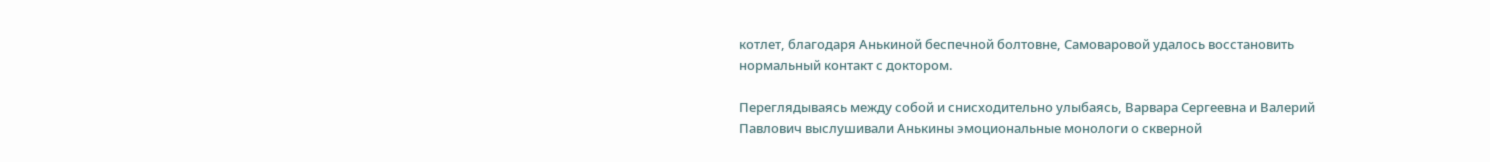котлет, благодаря Анькиной беспечной болтовне, Самоваровой удалось восстановить нормальный контакт с доктором.

Переглядываясь между собой и снисходительно улыбаясь, Варвара Сергеевна и Валерий Павлович выслушивали Анькины эмоциональные монологи о скверной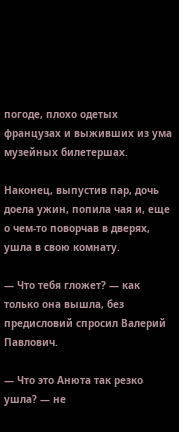погоде, плохо одетых французах и выживших из ума музейных билетершах.

Наконец, выпустив пар, дочь доела ужин, попила чая и, еще о чем-то поворчав в дверях, ушла в свою комнату.

— Что тебя гложет? — как только она вышла, без предисловий спросил Валерий Павлович.

— Что это Анюта так резко ушла? — не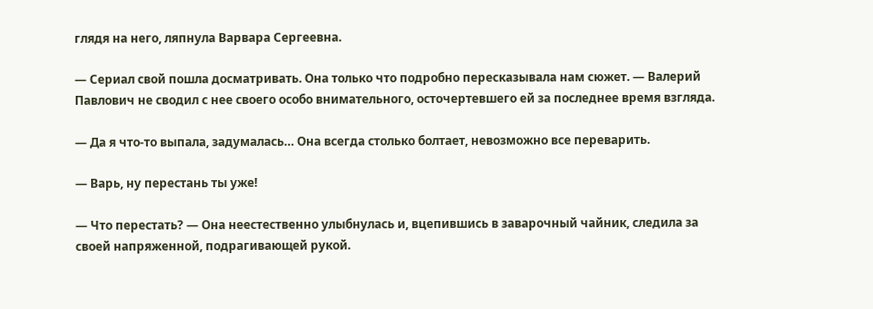глядя на него, ляпнула Варвара Сергеевна.

— Сериал свой пошла досматривать. Она только что подробно пересказывала нам сюжет. — Валерий Павлович не сводил с нее своего особо внимательного, осточертевшего ей за последнее время взгляда.

— Да я что-то выпала, задумалась… Она всегда столько болтает, невозможно все переварить.

— Варь, ну перестань ты уже!

— Что перестать? — Она неестественно улыбнулась и, вцепившись в заварочный чайник, следила за своей напряженной, подрагивающей рукой.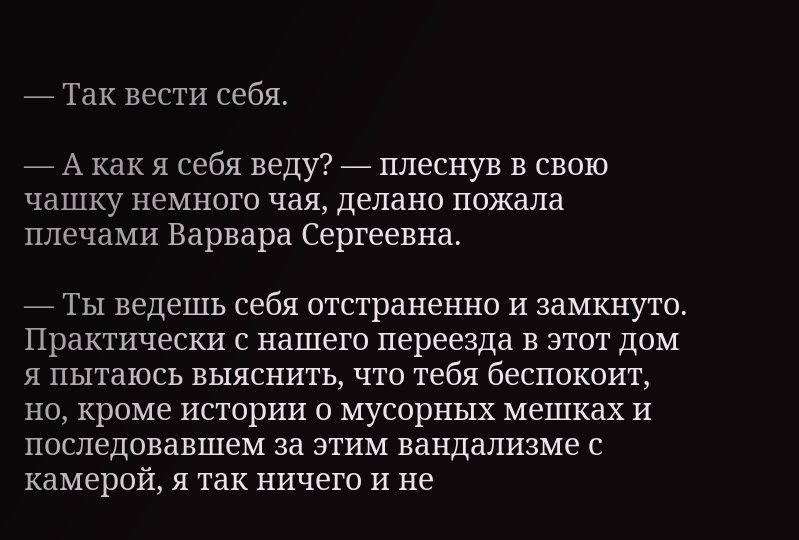— Так вести себя.

— А как я себя веду? — плеснув в свою чашку немного чая, делано пожала плечами Варвара Сергеевна.

— Ты ведешь себя отстраненно и замкнуто. Практически с нашего переезда в этот дом я пытаюсь выяснить, что тебя беспокоит, но, кроме истории о мусорных мешках и последовавшем за этим вандализме с камерой, я так ничего и не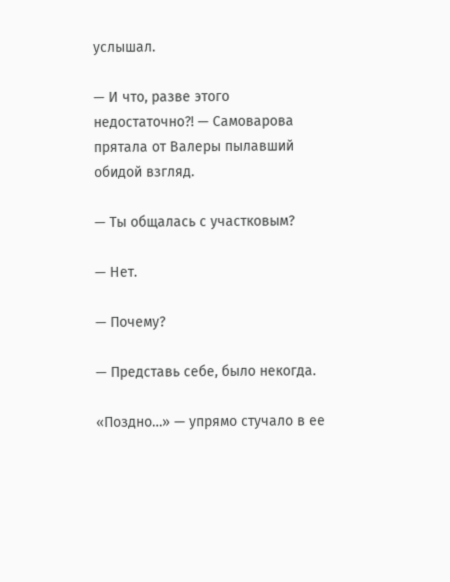услышал.

— И что, разве этого недостаточно?! — Самоварова прятала от Валеры пылавший обидой взгляд.

— Ты общалась с участковым?

— Нет.

— Почему?

— Представь себе, было некогда.

«Поздно…» — упрямо стучало в ее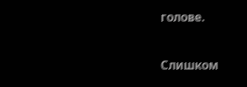голове.

Слишком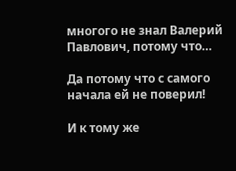многого не знал Валерий Павлович, потому что…

Да потому что с самого начала ей не поверил!

И к тому же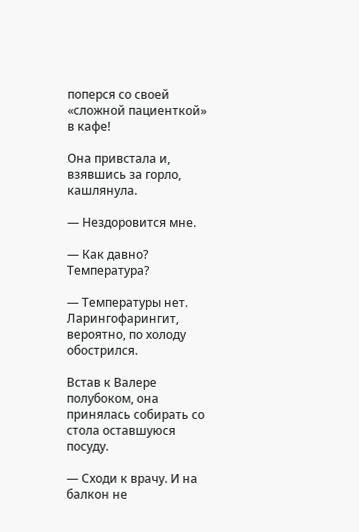поперся со своей «сложной пациенткой» в кафе!

Она привстала и, взявшись за горло, кашлянула.

— Нездоровится мне.

— Как давно? Температура?

— Температуры нет. Ларингофарингит, вероятно, по холоду обострился.

Встав к Валере полубоком, она принялась собирать со стола оставшуюся посуду.

— Сходи к врачу. И на балкон не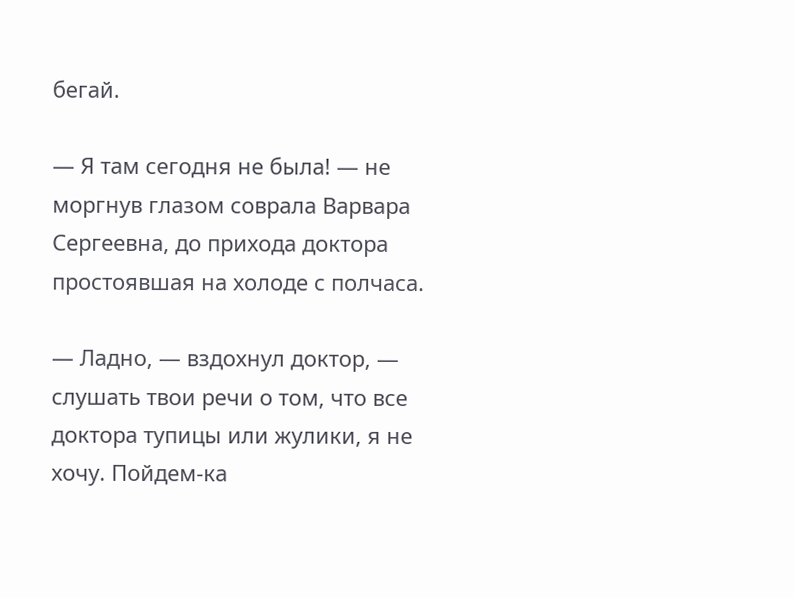бегай.

— Я там сегодня не была! — не моргнув глазом соврала Варвара Сергеевна, до прихода доктора простоявшая на холоде с полчаса.

— Ладно, — вздохнул доктор, — слушать твои речи о том, что все доктора тупицы или жулики, я не хочу. Пойдем-ка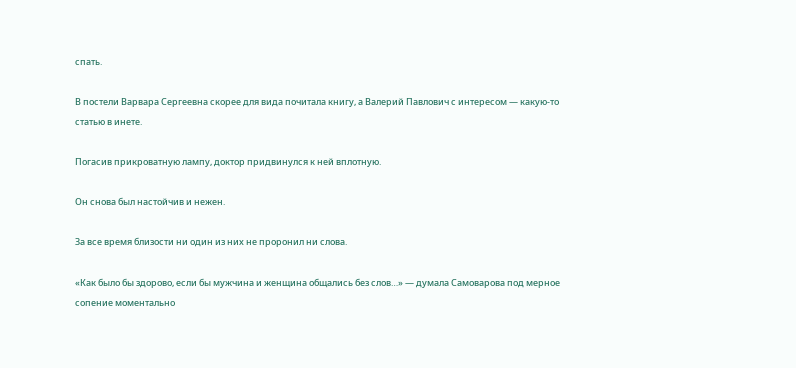спать.

В постели Варвара Сергеевна скорее для вида почитала книгу, а Валерий Павлович с интересом — какую-то статью в инете.

Погасив прикроватную лампу, доктор придвинулся к ней вплотную.

Он снова был настойчив и нежен.

За все время близости ни один из них не проронил ни слова.

«Как было бы здорово, если бы мужчина и женщина общались без слов…» — думала Самоварова под мерное сопение моментально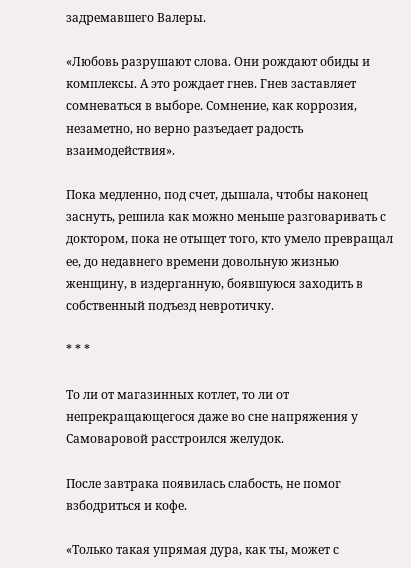задремавшего Валеры.

«Любовь разрушают слова. Они рождают обиды и комплексы. А это рождает гнев. Гнев заставляет сомневаться в выборе. Сомнение, как коррозия, незаметно, но верно разъедает радость взаимодействия».

Пока медленно, под счет, дышала, чтобы наконец заснуть, решила как можно меньше разговаривать с доктором, пока не отыщет того, кто умело превращал ее, до недавнего времени довольную жизнью женщину, в издерганную, боявшуюся заходить в собственный подъезд невротичку.

* * *

То ли от магазинных котлет, то ли от непрекращающегося даже во сне напряжения у Самоваровой расстроился желудок.

После завтрака появилась слабость, не помог взбодриться и кофе.

«Только такая упрямая дура, как ты, может с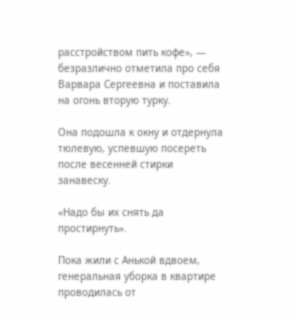расстройством пить кофе», — безразлично отметила про себя Варвара Сергеевна и поставила на огонь вторую турку.

Она подошла к окну и отдернула тюлевую, успевшую посереть после весенней стирки занавеску.

«Надо бы их снять да простирнуть».

Пока жили с Анькой вдвоем, генеральная уборка в квартире проводилась от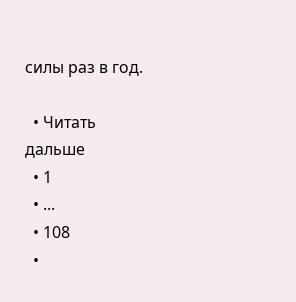силы раз в год.

  • Читать дальше
  • 1
  • ...
  • 108
  •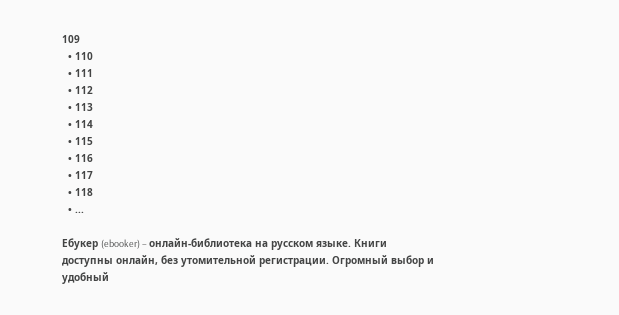109
  • 110
  • 111
  • 112
  • 113
  • 114
  • 115
  • 116
  • 117
  • 118
  • ...

Ебукер (ebooker) – онлайн-библиотека на русском языке. Книги доступны онлайн, без утомительной регистрации. Огромный выбор и удобный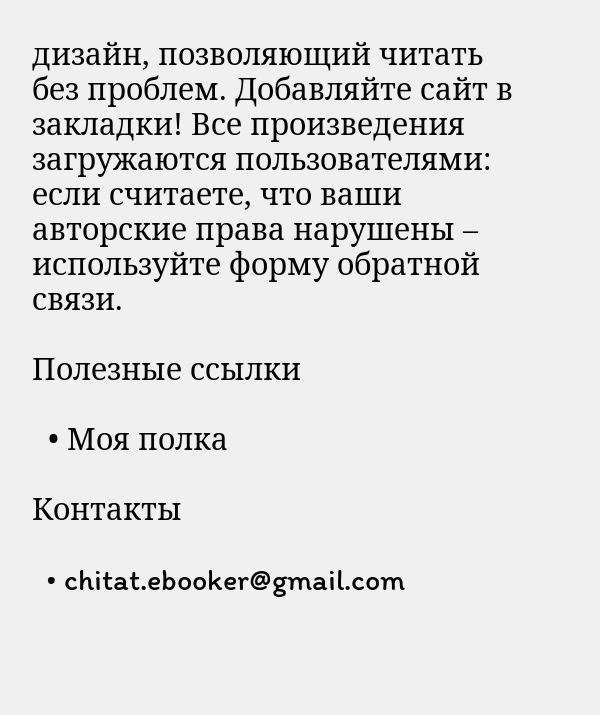дизайн, позволяющий читать без проблем. Добавляйте сайт в закладки! Все произведения загружаются пользователями: если считаете, что ваши авторские права нарушены – используйте форму обратной связи.

Полезные ссылки

  • Моя полка

Контакты

  • chitat.ebooker@gmail.com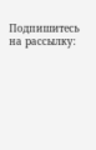Подпишитесь на рассылку: